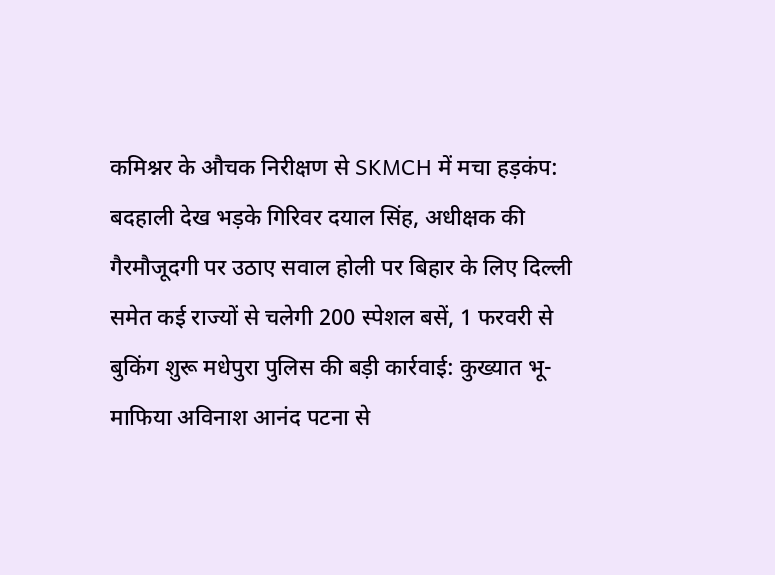कमिश्नर के औचक निरीक्षण से SKMCH में मचा हड़कंप: बदहाली देख भड़के गिरिवर दयाल सिंह, अधीक्षक की गैरमौजूदगी पर उठाए सवाल होली पर बिहार के लिए दिल्ली समेत कई राज्यों से चलेगी 200 स्पेशल बसें, 1 फरवरी से बुकिंग शुरू मधेपुरा पुलिस की बड़ी कार्रवाई: कुख्यात भू-माफिया अविनाश आनंद पटना से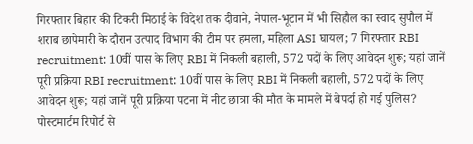गिरफ्तार बिहार की टिकरी मिठाई के विदेश तक दीवाने, नेपाल-भूटान में भी सिहौल का स्वाद सुपौल में शराब छापेमारी के दौरान उत्पाद विभाग की टीम पर हमला, महिला ASI घायल; 7 गिरफ्तार RBI recruitment: 10वीं पास के लिए RBI में निकली बहाली, 572 पदों के लिए आवेदन शुरू; यहां जानें पूरी प्रक्रिया RBI recruitment: 10वीं पास के लिए RBI में निकली बहाली, 572 पदों के लिए आवेदन शुरू; यहां जानें पूरी प्रक्रिया पटना में नीट छात्रा की मौत के मामले में बेपर्दा हो गई पुलिस? पोस्टमार्टम रिपोर्ट से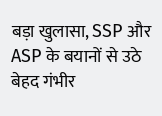बड़ा खुलासा, SSP और ASP के बयानों से उठे बेहद गंभीर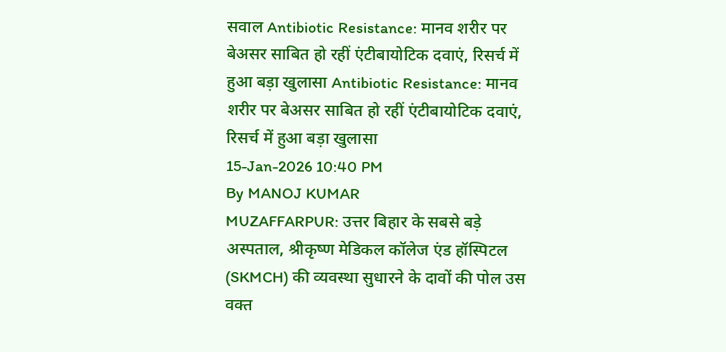सवाल Antibiotic Resistance: मानव शरीर पर बेअसर साबित हो रहीं एंटीबायोटिक दवाएं, रिसर्च में हुआ बड़ा खुलासा Antibiotic Resistance: मानव शरीर पर बेअसर साबित हो रहीं एंटीबायोटिक दवाएं, रिसर्च में हुआ बड़ा खुलासा
15-Jan-2026 10:40 PM
By MANOJ KUMAR
MUZAFFARPUR: उत्तर बिहार के सबसे बड़े अस्पताल, श्रीकृष्ण मेडिकल कॉलेज एंड हॉस्पिटल (SKMCH) की व्यवस्था सुधारने के दावों की पोल उस वक्त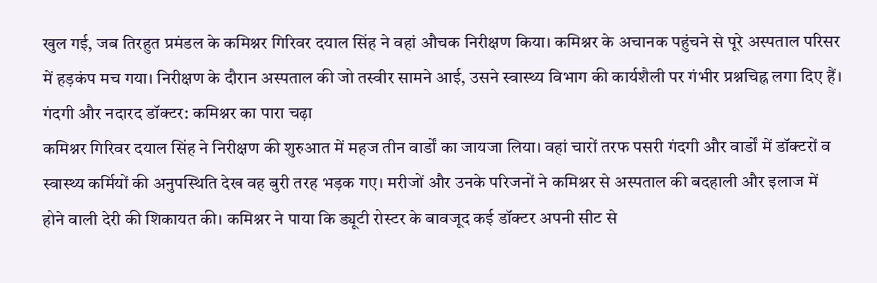खुल गई, जब तिरहुत प्रमंडल के कमिश्नर गिरिवर दयाल सिंह ने वहां औचक निरीक्षण किया। कमिश्नर के अचानक पहुंचने से पूरे अस्पताल परिसर में हड़कंप मच गया। निरीक्षण के दौरान अस्पताल की जो तस्वीर सामने आई, उसने स्वास्थ्य विभाग की कार्यशैली पर गंभीर प्रश्नचिह्न लगा दिए हैं।
गंदगी और नदारद डॉक्टर: कमिश्नर का पारा चढ़ा
कमिश्नर गिरिवर दयाल सिंह ने निरीक्षण की शुरुआत में महज तीन वार्डों का जायजा लिया। वहां चारों तरफ पसरी गंदगी और वार्डों में डॉक्टरों व स्वास्थ्य कर्मियों की अनुपस्थिति देख वह बुरी तरह भड़क गए। मरीजों और उनके परिजनों ने कमिश्नर से अस्पताल की बदहाली और इलाज में होने वाली देरी की शिकायत की। कमिश्नर ने पाया कि ड्यूटी रोस्टर के बावजूद कई डॉक्टर अपनी सीट से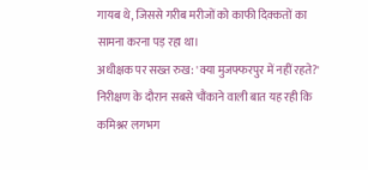गायब थे, जिससे गरीब मरीजों को काफी दिक्कतों का सामना करना पड़ रहा था।
अधीक्षक पर सख्त रुख: 'क्या मुजफ्फरपुर में नहीं रहते?'
निरीक्षण के दौरान सबसे चौंकाने वाली बात यह रही कि कमिश्नर लगभग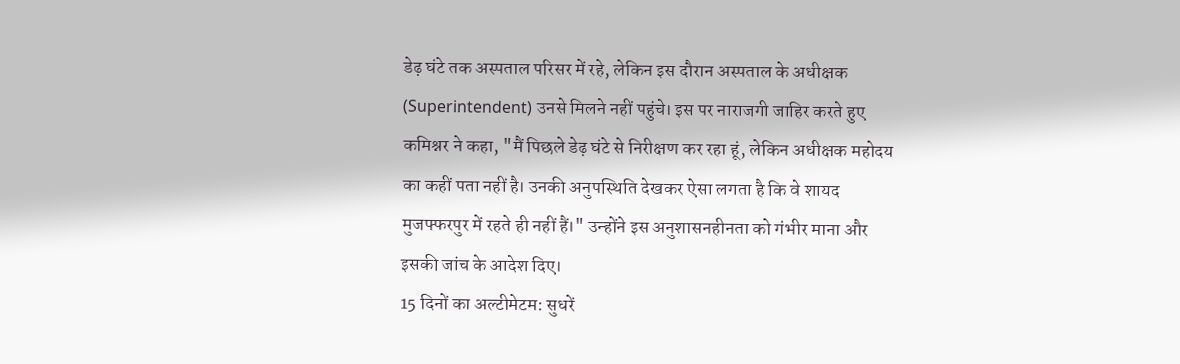डेढ़ घंटे तक अस्पताल परिसर में रहे, लेकिन इस दौरान अस्पताल के अधीक्षक (Superintendent) उनसे मिलने नहीं पहुंचे। इस पर नाराजगी जाहिर करते हुए कमिश्नर ने कहा, "मैं पिछले डेढ़ घंटे से निरीक्षण कर रहा हूं, लेकिन अधीक्षक महोदय का कहीं पता नहीं है। उनकी अनुपस्थिति देखकर ऐसा लगता है कि वे शायद मुजफ्फरपुर में रहते ही नहीं हैं।" उन्होंने इस अनुशासनहीनता को गंभीर माना और इसकी जांच के आदेश दिए।
15 दिनों का अल्टीमेटम: सुधरें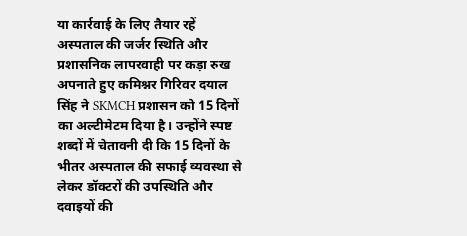या कार्रवाई के लिए तैयार रहें
अस्पताल की जर्जर स्थिति और प्रशासनिक लापरवाही पर कड़ा रुख अपनाते हुए कमिश्नर गिरिवर दयाल सिंह ने SKMCH प्रशासन को 15 दिनों का अल्टीमेटम दिया है। उन्होंने स्पष्ट शब्दों में चेतावनी दी कि 15 दिनों के भीतर अस्पताल की सफाई व्यवस्था से लेकर डॉक्टरों की उपस्थिति और दवाइयों की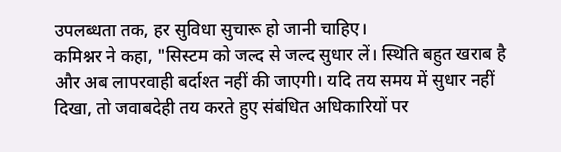उपलब्धता तक, हर सुविधा सुचारू हो जानी चाहिए।
कमिश्नर ने कहा, "सिस्टम को जल्द से जल्द सुधार लें। स्थिति बहुत खराब है और अब लापरवाही बर्दाश्त नहीं की जाएगी। यदि तय समय में सुधार नहीं दिखा, तो जवाबदेही तय करते हुए संबंधित अधिकारियों पर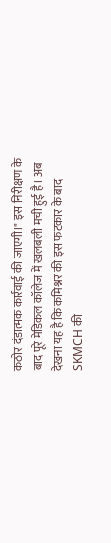कठोर दंडात्मक कार्रवाई की जाएगी।" इस निरीक्षण के बाद पूरे मेडिकल कॉलेज में खलबली मची हुई है। अब देखना यह है कि कमिश्नर की इस फटकार के बाद SKMCH की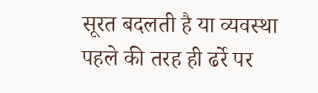सूरत बदलती है या व्यवस्था पहले की तरह ही ढर्रे पर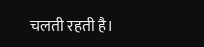चलती रहती है।